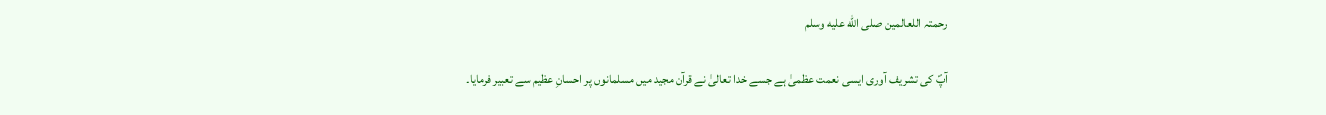رحمتہ اللعالمین صلى الله عليه وسلم

آپؐ کی تشریف آوری ایسی نعمت عظمیٰ ہے جسے خدا تعالیٰ نے قرآن مجید میں مسلمانوں پر احسانِ عظیم سے تعبیر فرمایا۔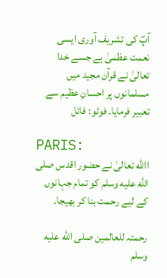آپؐ کی تشریف آوری ایسی نعمت عظمیٰ ہے جسے خدا تعالیٰ نے قرآن مجید میں مسلمانوں پر احسانِ عظیم سے تعبیر فرمایا۔ فوٹو: فائل

PARIS:
االله تعالیٰ نے حضور اقدس صلى الله عليه وسلم کو تمام جہانوں کے لیے رحمت بنا کر بھیجا۔

رحمتہ للعالمین صلى الله عليه وسلم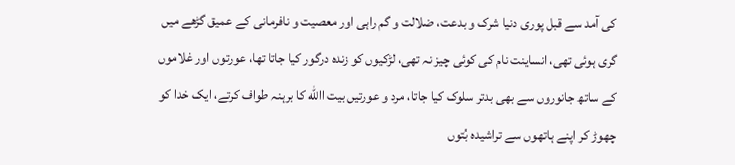کی آمد سے قبل پوری دنیا شرک و بدعت، ضلالت و گم راہی اور معصیت و نافرمانی کے عمیق گڑھے میں گری ہوئی تھی، انساینت نام کی کوئی چیز نہ تھی، لڑکیوں کو زندہ درگور کیا جاتا تھا، عورتوں اور غلاموں کے ساتھ جانوروں سے بھی بدتر سلوک کیا جاتا، مرد و عورتیں بیت االله کا برہنہ طواف کرتے، ایک خدا کو چھوڑ کر اپنے ہاتھوں سے تراشیدہ بُتوں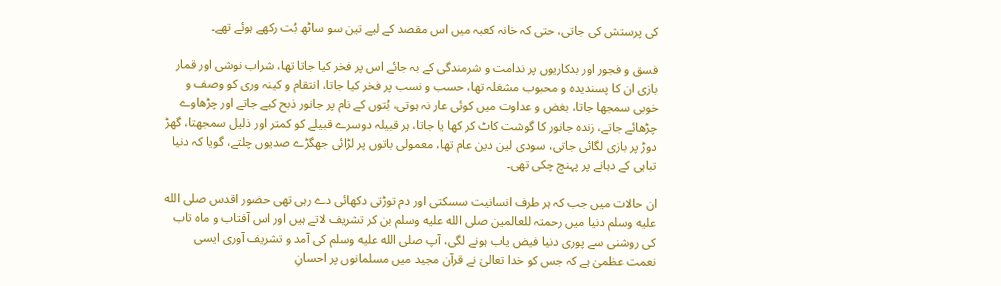کی پرستش کی جاتی، حتی کہ خانہ کعبہ میں اس مقصد کے لیے تین سو ساٹھ بُت رکھے ہوئے تھے۔

فسق و فجور اور بدکاریوں پر ندامت و شرمندگی کے بہ جائے اس پر فخر کیا جاتا تھا، شراب نوشی اور قمار بازی ان کا پسندیدہ و محبوب مشغلہ تھا، حسب و نسب پر فخر کیا جاتا، انتقام و کینہ وری کو وصف و خوبی سمجھا جاتا، بغض و عداوت میں کوئی عار نہ ہوتی، بُتوں کے نام پر جانور ذبح کیے جاتے اور چڑھاوے چڑھائے جاتے، زندہ جانور کا گوشت کاٹ کر کھا یا جاتا، ہر قبیلہ دوسرے قبیلے کو کمتر اور ذلیل سمجھتا، گھڑ دوڑ پر بازی لگائی جاتی، سودی لین دین عام تھا، معمولی باتوں پر لڑائی جھگڑے صدیوں چلتے، گویا کہ دنیا تباہی کے دہانے پر پہنچ چکی تھی۔

ان حالات میں جب کہ ہر طرف انسانیت سسکتی اور دم توڑتی دکھائی دے رہی تھی حضور اقدس صلى الله عليه وسلم دنیا میں رحمتہ للعالمین صلى الله عليه وسلم بن کر تشریف لاتے ہیں اور اس آفتاب و ماہ تاب کی روشنی سے پوری دنیا فیض یاب ہونے لگی، آپ صلى الله عليه وسلم کی آمد و تشریف آوری ایسی نعمت عظمیٰ ہے کہ جس کو خدا تعالیٰ نے قرآن مجید میں مسلمانوں پر احسانِ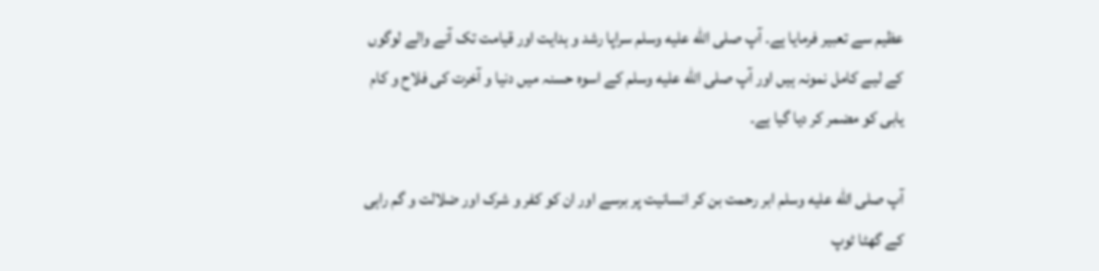عظیم سے تعبیر فرمایا ہے۔ آپ صلى الله عليه وسلم سراپا رشد و ہدایت اور قیامت تک آنے والے لوگوں کے لیے کامل نمونہ ہیں اور آپ صلى الله عليه وسلم کے اسوہ حسنہ میں دنیا و آخرت کی فلاح و کام یابی کو مضمر کر دیا گیا ہے۔

آپ صلى الله عليه وسلم ابر رحمت بن کر انسانیت پر برسے اور ان کو کفر و شرک اور ضلالت و گم راہی کے گھٹا ٹوپ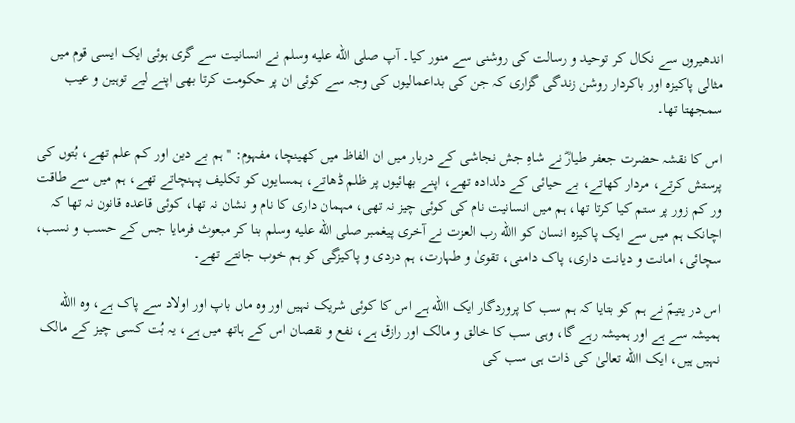اندھیروں سے نکال کر توحید و رسالت کی روشنی سے منور کیا۔ آپ صلى الله عليه وسلم نے انسانیت سے گری ہوئی ایک ایسی قوم میں مثالی پاکیزہ اور باکردار روشن زندگی گزاری کہ جن کی بداعمالیوں کی وجہ سے کوئی ان پر حکومت کرتا بھی اپنے لیے توہین و عیب سمجھتا تھا۔

اس کا نقشہ حضرت جعفر طیارؓ نے شاہِ جش نجاشی کے دربار میں ان الفاظ میں کھینچا، مفہوم: ''ہم بے دین اور کم علم تھے، بُتوں کی پرستش کرتے، مردار کھاتے، بے حیائی کے دلدادہ تھے، اپنے بھائیوں پر ظلم ڈھاتے، ہمسایوں کو تکلیف پہنچاتے تھے، ہم میں سے طاقت ور کم زور پر ستم کیا کرتا تھا، ہم میں انسانیت نام کی کوئی چیز نہ تھی، مہمان داری کا نام و نشان نہ تھا، کوئی قاعدہ قانون نہ تھا کہ اچانک ہم میں سے ایک پاکیزہ انسان کو االله رب العزت نے آخری پیغمبر صلى الله عليه وسلم بنا کر مبعوث فرمایا جس کے حسب و نسب، سچائی، امانت و دیانت داری، پاک دامنی، تقویٰ و طہارت، ہم دردی و پاکیزگی کو ہم خوب جانتے تھے۔

اس در یتیمؐ نے ہم کو بتایا کہ ہم سب کا پروردگار ایک االله ہے اس کا کوئی شریک نہیں اور وہ ماں باپ اور اولاد سے پاک ہے، وہ االله ہمیشہ سے ہے اور ہمیشہ رہے گا، وہی سب کا خالق و مالک اور رازق ہے، نفع و نقصان اس کے ہاتھ میں ہے، یہ بُت کسی چیز کے مالک نہیں ہیں، ایک االله تعالیٰ کی ذات ہی سب کی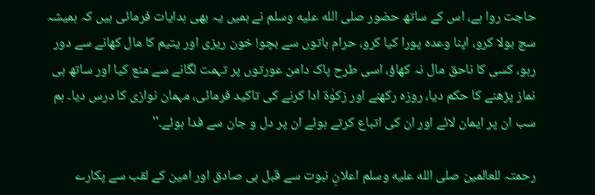حاجت روا ہے، اس کے ساتھ حضور صلى الله عليه وسلم نے ہمیں یہ بھی ہدایات فرمائی ہیں کہ ہمیشہ سچ بولا کرو، اپنا وعدہ پورا کیا کرو، حرام باتوں سے بچو! خون ریزی اور یتیم کا مال کھانے سے دور رہو، کسی کا ناحق مال نہ کھاؤ، اسی طرح پاک دامن عورتوں پر تہمت لگانے سے منع کیا اور ساتھ ہی نماز پڑھنے کا حکم دیا، روزہ رکھنے اور زکوٰۃ ادا کرنے کی تاکید فرمائی، مہمان نوازی کا درس دیا۔ ہم سب ان پر ایمان لائے اور ان کی اتباع کرتے ہوئے ان پر دل و جان سے فدا ہوئے۔''

رحمتہ للعالمین صلى الله عليه وسلم اعلانِ نبوت سے قبل ہی صادق اور امین کے لقب سے پکارے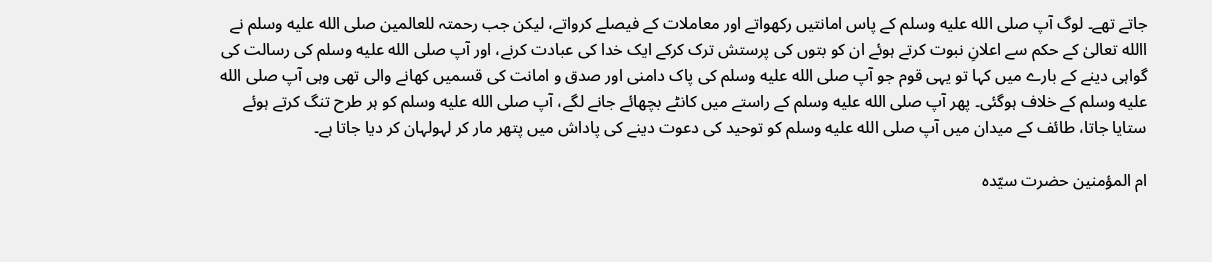جاتے تھے۔ لوگ آپ صلى الله عليه وسلم کے پاس امانتیں رکھواتے اور معاملات کے فیصلے کرواتے، لیکن جب رحمتہ للعالمین صلى الله عليه وسلم نے االله تعالیٰ کے حکم سے اعلانِ نبوت کرتے ہوئے ان کو بتوں کی پرستش ترک کرکے ایک خدا کی عبادت کرنے، اور آپ صلى الله عليه وسلم کی رسالت کی گواہی دینے کے بارے میں کہا تو یہی قوم جو آپ صلى الله عليه وسلم کی پاک دامنی اور صدق و امانت کی قسمیں کھانے والی تھی وہی آپ صلى الله عليه وسلم کے خلاف ہوگئی۔ پھر آپ صلى الله عليه وسلم کے راستے میں کانٹے بچھائے جانے لگے، آپ صلى الله عليه وسلم کو ہر طرح تنگ کرتے ہوئے ستایا جاتا، طائف کے میدان میں آپ صلى الله عليه وسلم کو توحید کی دعوت دینے کی پاداش میں پتھر مار کر لہولہان کر دیا جاتا ہے۔

ام المؤمنین حضرت سیّدہ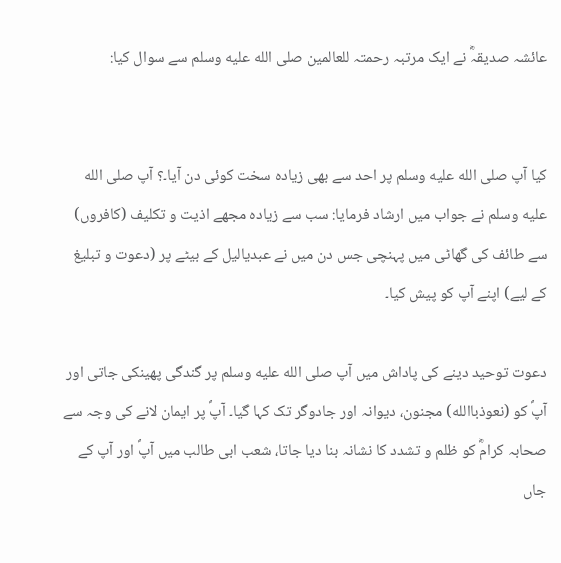عائشہ صدیقہؓ نے ایک مرتبہ رحمتہ للعالمین صلى الله عليه وسلم سے سوال کیا:


کیا آپ صلى الله عليه وسلم پر احد سے بھی زیادہ سخت کوئی دن آیا۔؟ آپ صلى الله عليه وسلم نے جواب میں ارشاد فرمایا: سب سے زیادہ مجھے اذیت و تکلیف (کافروں) سے طائف کی گھاٹی میں پہنچی جس دن میں نے عبدیالیل کے بیٹے پر (دعوت و تبلیغ کے لیے) اپنے آپ کو پیش کیا۔

دعوت توحید دینے کی پاداش میں آپ صلى الله عليه وسلم پر گندگی پھینکی جاتی اور آپؐ کو (نعوذباالله) مجنون، دیوانہ اور جادوگر تک کہا گیا۔ آپؐ پر ایمان لانے کی وجہ سے صحابہ کرامؓ کو ظلم و تشدد کا نشانہ بنا دیا جاتا، شعب ابی طالب میں آپؐ اور آپ کے جاں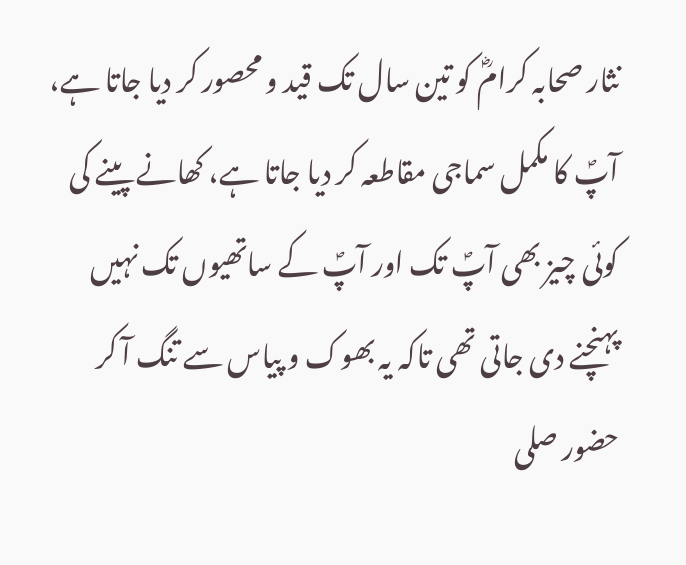نثار صحابہ کرامؓ کو تین سال تک قید و محصور کر دیا جاتا ہے، آپؐ کا مکمل سماجی مقاطعہ کر دیا جاتا ہے، کھانے پینے کی کوئی چیز بھی آپؐ تک اور آپؐ کے ساتھیوں تک نہیں پہنچنے دی جاتی تھی تاکہ یہ بھوک و پیاس سے تنگ آ کر حضور صلى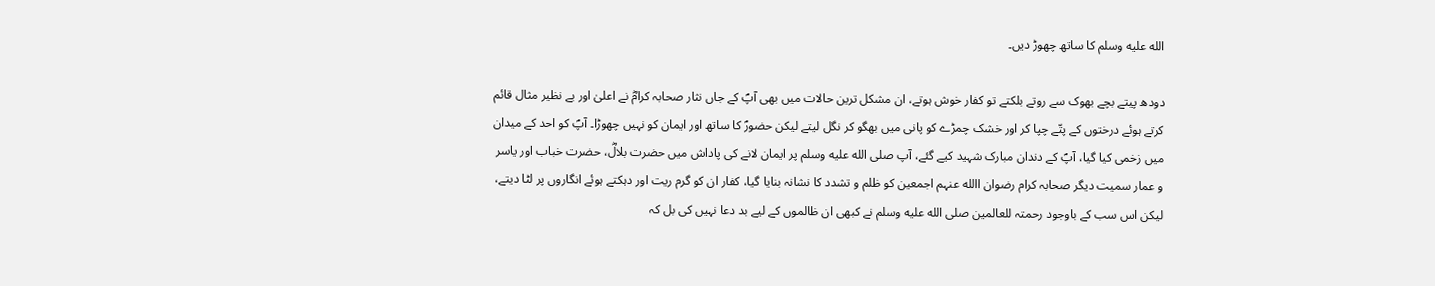الله عليه وسلم کا ساتھ چھوڑ دیں۔

دودھ پیتے بچے بھوک سے روتے بلکتے تو کفار خوش ہوتے، ان مشکل ترین حالات میں بھی آپؐ کے جاں نثار صحابہ کرامؓ نے اعلیٰ اور بے نظیر مثال قائم کرتے ہوئے درختوں کے پتّے چپا کر اور خشک چمڑے کو پانی میں بھگو کر نگل لیتے لیکن حضورؐ کا ساتھ اور ایمان کو نہیں چھوڑا۔ آپؐ کو احد کے میدان میں زخمی کیا گیا، آپؐ کے دندان مبارک شہید کیے گئے، آپ صلى الله عليه وسلم پر ایمان لانے کی پاداش میں حضرت بلالؓ، حضرت خباب اور یاسر و عمار سمیت دیگر صحابہ کرام رضوان االله عنہم اجمعین کو ظلم و تشدد کا نشانہ بنایا گیا، کفار ان کو گرم ریت اور دہکتے ہوئے انگاروں پر لٹا دیتے، لیکن اس سب کے باوجود رحمتہ للعالمین صلى الله عليه وسلم نے کبھی ان ظالموں کے لیے بد دعا نہیں کی بل کہ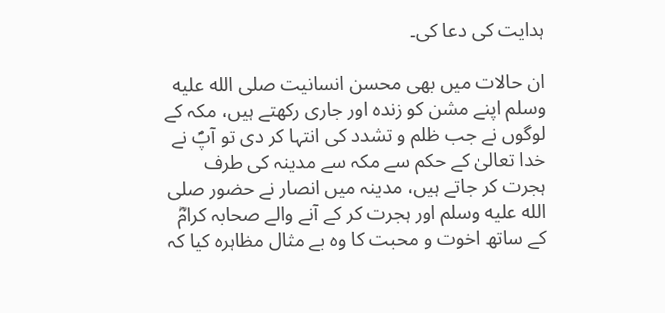ہدایت کی دعا کی۔

ان حالات میں بھی محسن انسانیت صلى الله عليه وسلم اپنے مشن کو زندہ اور جاری رکھتے ہیں، مکہ کے لوگوں نے جب ظلم و تشدد کی انتہا کر دی تو آپؐ نے خدا تعالیٰ کے حکم سے مکہ سے مدینہ کی طرف ہجرت کر جاتے ہیں، مدینہ میں انصار نے حضور صلى الله عليه وسلم اور ہجرت کر کے آنے والے صحابہ کرامؓ کے ساتھ اخوت و محبت کا وہ بے مثال مظاہرہ کیا کہ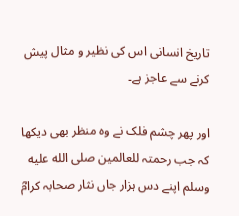تاریخ انسانی اس کی نظیر و مثال پیش کرنے سے عاجز ہے۔

اور پھر چشم فلک نے وہ منظر بھی دیکھا کہ جب رحمتہ للعالمین صلى الله عليه وسلم اپنے دس ہزار جاں نثار صحابہ کرامؓ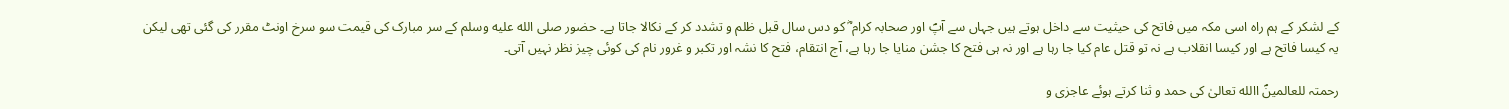کے لشکر کے ہم راہ اسی مکہ میں فاتح کی حیثیت سے داخل ہوتے ہیں جہاں سے آپؐ اور صحابہ کرام ؓ کو دس سال قبل ظلم و تشدد کر کے نکالا جاتا ہے۔ حضور صلى الله عليه وسلم کے سر مبارک کی قیمت سو سرخ اونٹ مقرر کی گئی تھی لیکن یہ کیسا فاتح ہے اور کیسا انقلاب ہے نہ تو قتل عام کیا جا رہا ہے اور نہ ہی فتح کا جشن منایا جا رہا ہے، آج انتقام، فتح کا نشہ اور تکبر و غرور نام کی کوئی چیز نظر نہیں آتی۔

رحمتہ للعالمینؐ االله تعالیٰ کی حمد و ثنا کرتے ہوئے عاجزی و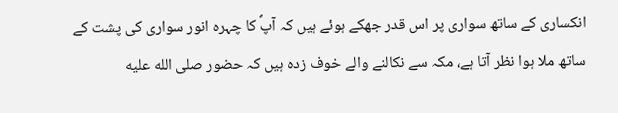انکساری کے ساتھ سواری پر اس قدر جھکے ہوئے ہیں کہ آپؐ کا چہرہ انور سواری کی پشت کے ساتھ ملا ہوا نظر آتا ہے، مکہ سے نکالنے والے خوف زدہ ہیں کہ حضور صلى الله عليه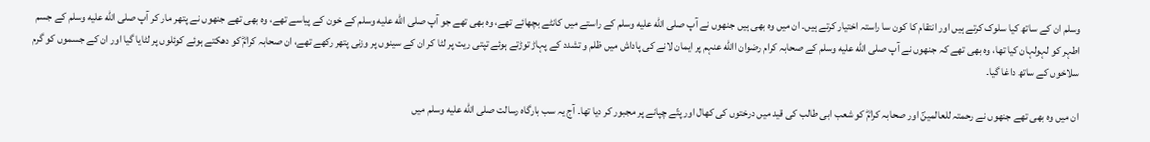وسلم ان کے ساتھ کیا سلوک کرتے ہیں اور انتقام کا کون سا راستہ اختیار کرتے ہیں۔ ان میں وہ بھی ہیں جنھوں نے آپ صلى الله عليه وسلم کے راستے میں کانٹے بچھائے تھے، وہ بھی تھے جو آپ صلى الله عليه وسلم کے خون کے پیاسے تھے، وہ بھی تھے جنھوں نے پتھر مار کر آپ صلى الله عليه وسلم کے جسم اطہر کو لہولہان کیا تھا، وہ بھی تھے کہ جنھوں نے آپ صلى الله عليه وسلم کے صحابہ کرام رضوان االله عنہم پر ایمان لانے کی پاداش میں ظلم و تشدد کے پہاڑ توڑتے ہوئے تپتی ریت پر لٹا کر ان کے سینوں پر وزنی پتھر رکھے تھے، ان صحابہ کرامؓ کو دھکتے ہوئے کوئلوں پر لٹایا گیا اور ان کے جسموں کو گرم سلاخوں کے ساتھ داغا گیا۔

ان میں وہ بھی تھے جنھوں نے رحمتہ للعالمینؐ اور صحابہ کرامؓ کو شعب ابی طالب کی قید میں درختوں کی کھال اور پتّے چپانے پر مجبور کر دیا تھا۔ آج یہ سب بارگاہ رسالت صلى الله عليه وسلم میں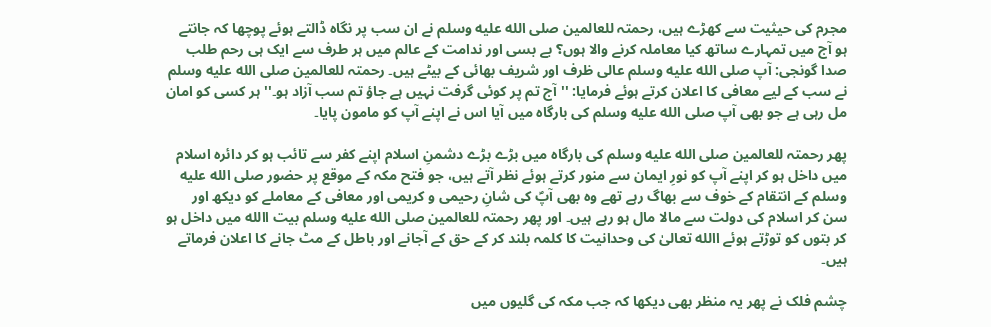مجرم کی حیثیت سے کھڑے ہیں، رحمتہ للعالمین صلى الله عليه وسلم نے ان سب پر نگاہ ڈالتے ہوئے پوچھا کہ جانتے ہو آج میں تمہارے ساتھ کیا معاملہ کرنے والا ہوں؟ بے بسی اور ندامت کے عالم میں ہر طرف سے ایک ہی رحم طلب صدا گونجی: آپ صلى الله عليه وسلم عالی ظرف اور شریف بھائی کے بیٹے ہیں۔ رحمتہ للعالمین صلى الله عليه وسلم نے سب کے لیے معافی کا اعلان کرتے ہوئے فرمایا: ''آج تم پر کوئی گرفت نہیں ہے جاؤ تم سب آزاد ہو۔'' ہر کسی کو امان مل رہی ہے جو بھی آپ صلى الله عليه وسلم کی بارگاہ میں آیا اس نے اپنے آپ کو مامون پایا۔

پھر رحمتہ للعالمین صلى الله عليه وسلم کی بارگاہ میں بڑے بڑے دشمنِ اسلام اپنے کفر سے تائب ہو کر دائرہ اسلام میں داخل ہو کر اپنے آپ کو نورِ ایمان سے منور کرتے ہوئے نظر آتے ہیں، جو فتح مکہ کے موقع پر حضور صلى الله عليه وسلم کے انتقام کے خوف سے بھاگ رہے تھے وہ بھی آپؐ کی شانِ رحیمی و کریمی اور معافی کے معاملے کو دیکھ اور سن کر اسلام کی دولت سے مالا مال ہو رہے ہیں۔ اور پھر رحمتہ للعالمین صلى الله عليه وسلم بیت االله میں داخل ہو کر بتوں کو توڑتے ہوئے االله تعالیٰ کی وحدانیت کا کلمہ بلند کر کے حق کے آجانے اور باطل کے مٹ جانے کا اعلان فرماتے ہیں۔

چشم فلک نے پھر یہ منظر بھی دیکھا کہ جب مکہ کی گلیوں میں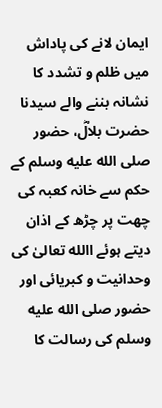ایمان لانے کی پاداش میں ظلم و تشدد کا نشانہ بننے والے سیدنا حضرت بلالؓ، حضور صلى الله عليه وسلم کے حکم سے خانہ کعبہ کی چھت پر چڑھ کے اذان دیتے ہوئے االله تعالیٰ کی وحدانیت و کبریائی اور حضور صلى الله عليه وسلم کی رسالت کا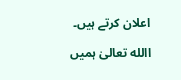اعلان کرتے ہیں۔

االله تعالیٰ ہمیں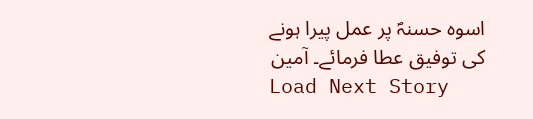اسوہ حسنہؐ پر عمل پیرا ہونے کی توفیق عطا فرمائے۔ آمین
Load Next Story